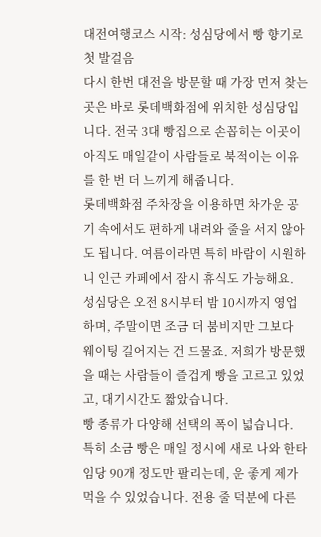대전여행코스 시작: 성심당에서 빵 향기로 첫 발걸음
다시 한번 대전을 방문할 때 가장 먼저 찾는 곳은 바로 롯데백화점에 위치한 성심당입니다. 전국 3대 빵집으로 손꼽히는 이곳이 아직도 매일같이 사람들로 북적이는 이유를 한 번 더 느끼게 해줍니다.
롯데백화점 주차장을 이용하면 차가운 공기 속에서도 편하게 내려와 줄을 서지 않아도 됩니다. 여름이라면 특히 바람이 시원하니 인근 카페에서 잠시 휴식도 가능해요.
성심당은 오전 8시부터 밤 10시까지 영업하며, 주말이면 조금 더 붐비지만 그보다 웨이팅 길어지는 건 드물죠. 저희가 방문했을 때는 사람들이 즐겁게 빵을 고르고 있었고, 대기시간도 짧았습니다.
빵 종류가 다양해 선택의 폭이 넓습니다. 특히 소금 빵은 매일 정시에 새로 나와 한타임당 90개 정도만 팔리는데, 운 좋게 제가 먹을 수 있었습니다. 전용 줄 덕분에 다른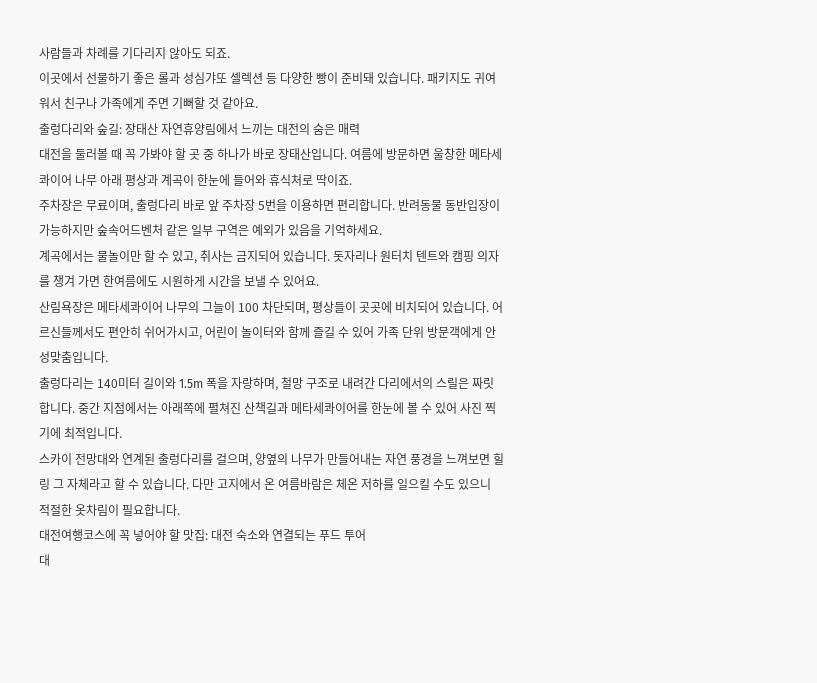사람들과 차례를 기다리지 않아도 되죠.
이곳에서 선물하기 좋은 롤과 성심갸또 셀렉션 등 다양한 빵이 준비돼 있습니다. 패키지도 귀여워서 친구나 가족에게 주면 기뻐할 것 같아요.
출렁다리와 숲길: 장태산 자연휴양림에서 느끼는 대전의 숨은 매력
대전을 둘러볼 때 꼭 가봐야 할 곳 중 하나가 바로 장태산입니다. 여름에 방문하면 울창한 메타세콰이어 나무 아래 평상과 계곡이 한눈에 들어와 휴식처로 딱이죠.
주차장은 무료이며, 출렁다리 바로 앞 주차장 5번을 이용하면 편리합니다. 반려동물 동반입장이 가능하지만 숲속어드벤처 같은 일부 구역은 예외가 있음을 기억하세요.
계곡에서는 물놀이만 할 수 있고, 취사는 금지되어 있습니다. 돗자리나 원터치 텐트와 캠핑 의자를 챙겨 가면 한여름에도 시원하게 시간을 보낼 수 있어요.
산림욕장은 메타세콰이어 나무의 그늘이 100 차단되며, 평상들이 곳곳에 비치되어 있습니다. 어르신들께서도 편안히 쉬어가시고, 어린이 놀이터와 함께 즐길 수 있어 가족 단위 방문객에게 안성맞춤입니다.
출렁다리는 140미터 길이와 1.5m 폭을 자랑하며, 철망 구조로 내려간 다리에서의 스릴은 짜릿합니다. 중간 지점에서는 아래쪽에 펼쳐진 산책길과 메타세콰이어를 한눈에 볼 수 있어 사진 찍기에 최적입니다.
스카이 전망대와 연계된 출렁다리를 걸으며, 양옆의 나무가 만들어내는 자연 풍경을 느껴보면 힐링 그 자체라고 할 수 있습니다. 다만 고지에서 온 여름바람은 체온 저하를 일으킬 수도 있으니 적절한 옷차림이 필요합니다.
대전여행코스에 꼭 넣어야 할 맛집: 대전 숙소와 연결되는 푸드 투어
대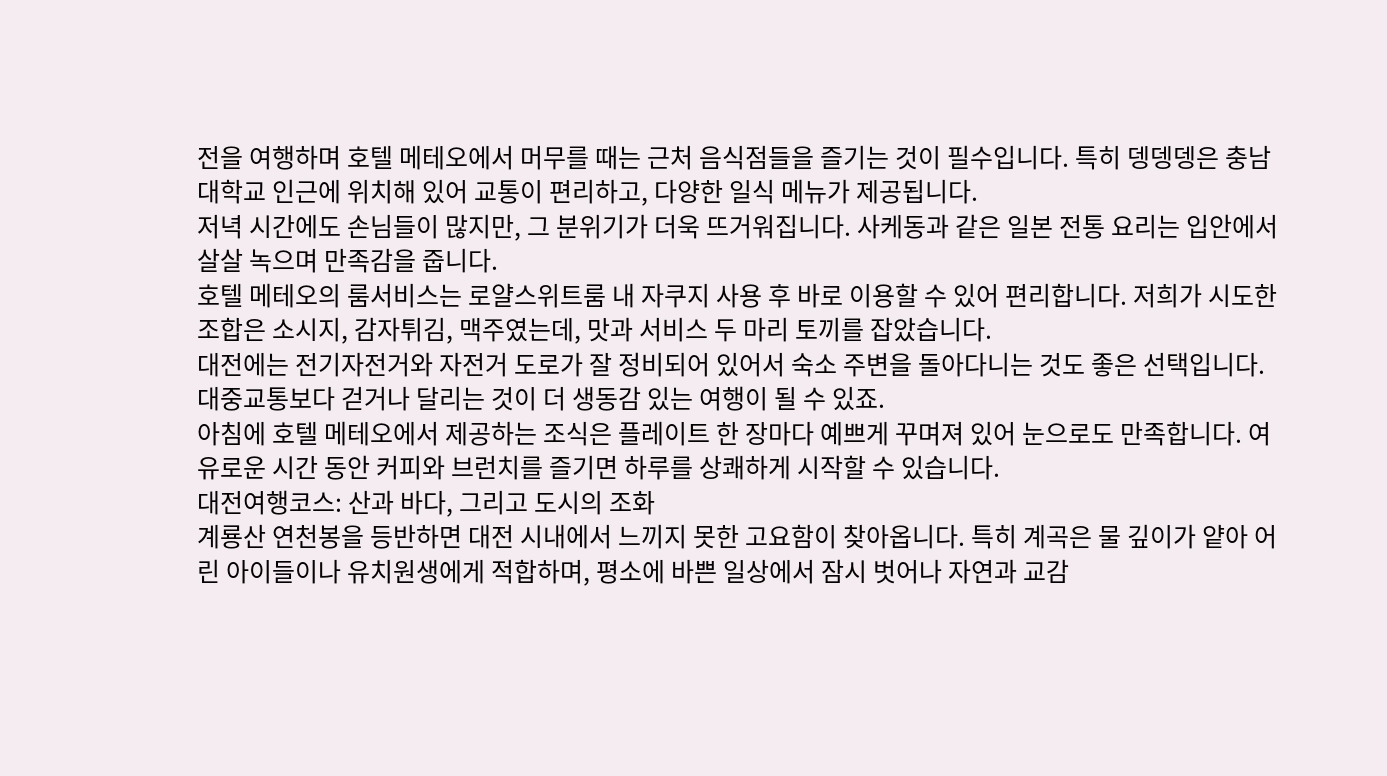전을 여행하며 호텔 메테오에서 머무를 때는 근처 음식점들을 즐기는 것이 필수입니다. 특히 뎅뎅뎅은 충남대학교 인근에 위치해 있어 교통이 편리하고, 다양한 일식 메뉴가 제공됩니다.
저녁 시간에도 손님들이 많지만, 그 분위기가 더욱 뜨거워집니다. 사케동과 같은 일본 전통 요리는 입안에서 살살 녹으며 만족감을 줍니다.
호텔 메테오의 룸서비스는 로얄스위트룸 내 자쿠지 사용 후 바로 이용할 수 있어 편리합니다. 저희가 시도한 조합은 소시지, 감자튀김, 맥주였는데, 맛과 서비스 두 마리 토끼를 잡았습니다.
대전에는 전기자전거와 자전거 도로가 잘 정비되어 있어서 숙소 주변을 돌아다니는 것도 좋은 선택입니다. 대중교통보다 걷거나 달리는 것이 더 생동감 있는 여행이 될 수 있죠.
아침에 호텔 메테오에서 제공하는 조식은 플레이트 한 장마다 예쁘게 꾸며져 있어 눈으로도 만족합니다. 여유로운 시간 동안 커피와 브런치를 즐기면 하루를 상쾌하게 시작할 수 있습니다.
대전여행코스: 산과 바다, 그리고 도시의 조화
계룡산 연천봉을 등반하면 대전 시내에서 느끼지 못한 고요함이 찾아옵니다. 특히 계곡은 물 깊이가 얕아 어린 아이들이나 유치원생에게 적합하며, 평소에 바쁜 일상에서 잠시 벗어나 자연과 교감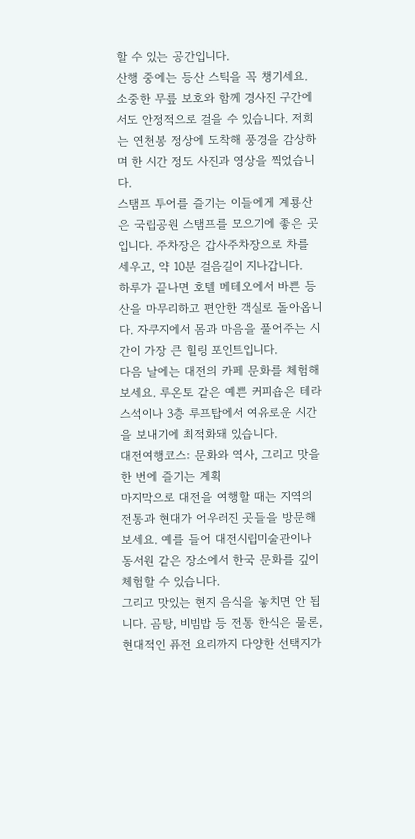할 수 있는 공간입니다.
산행 중에는 등산 스틱을 꼭 챙기세요. 소중한 무릎 보호와 함께 경사진 구간에서도 안정적으로 걸을 수 있습니다. 저희는 연천봉 정상에 도착해 풍경을 감상하며 한 시간 정도 사진과 영상을 찍었습니다.
스탬프 투어를 즐기는 이들에게 계룡산은 국립공원 스탬프를 모으기에 좋은 곳입니다. 주차장은 갑사주차장으로 차를 세우고, 약 10분 걸음길이 지나갑니다.
하루가 끝나면 호텔 메테오에서 바쁜 등산을 마무리하고 편안한 객실로 돌아옵니다. 자쿠지에서 몸과 마음을 풀어주는 시간이 가장 큰 힐링 포인트입니다.
다음 날에는 대전의 카페 문화를 체험해보세요. 루온토 같은 예쁜 커피숍은 테라스석이나 3층 루프탑에서 여유로운 시간을 보내기에 최적화돼 있습니다.
대전여행코스: 문화와 역사, 그리고 맛을 한 번에 즐기는 계획
마지막으로 대전을 여행할 때는 지역의 전통과 현대가 어우러진 곳들을 방문해 보세요. 예를 들어 대전시립미술관이나 동서원 같은 장소에서 한국 문화를 깊이 체험할 수 있습니다.
그리고 맛있는 현지 음식을 놓치면 안 됩니다. 곰탕, 비빔밥 등 전통 한식은 물론, 현대적인 퓨전 요리까지 다양한 선택지가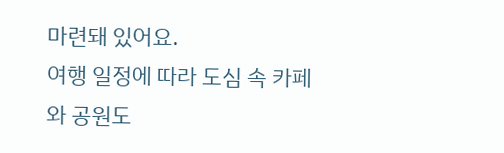마련돼 있어요.
여행 일정에 따라 도심 속 카페와 공원도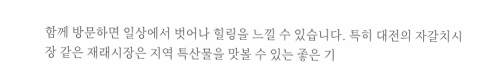함께 방문하면 일상에서 벗어나 힐링을 느낄 수 있습니다. 특히 대전의 자갈치시장 같은 재래시장은 지역 특산물을 맛볼 수 있는 좋은 기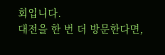회입니다.
대전을 한 번 더 방문한다면,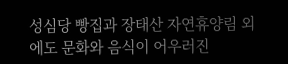성심당 빵집과 장태산 자연휴양림 외에도 문화와 음식이 어우러진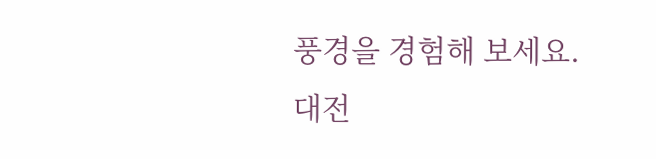풍경을 경험해 보세요. 대전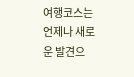여행코스는 언제나 새로운 발견으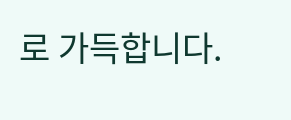로 가득합니다.